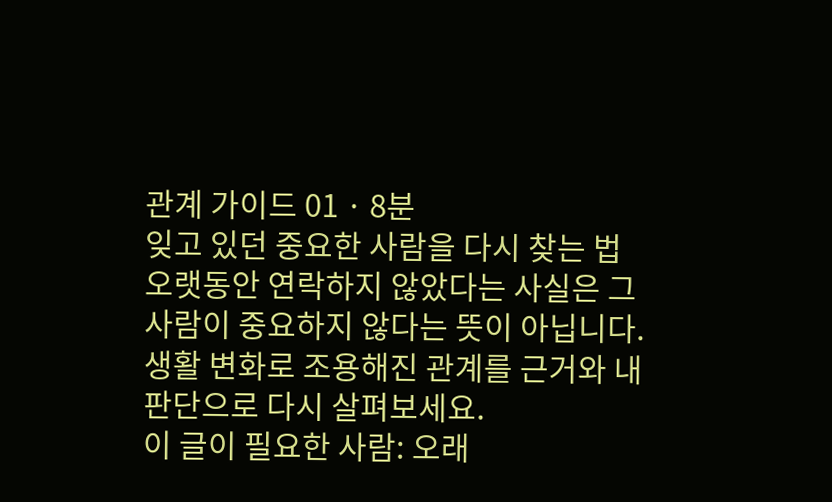관계 가이드 01 · 8분
잊고 있던 중요한 사람을 다시 찾는 법
오랫동안 연락하지 않았다는 사실은 그 사람이 중요하지 않다는 뜻이 아닙니다. 생활 변화로 조용해진 관계를 근거와 내 판단으로 다시 살펴보세요.
이 글이 필요한 사람: 오래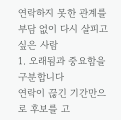연락하지 못한 관계를 부담 없이 다시 살피고 싶은 사람
1. 오래됨과 중요함을 구분합니다
연락이 끊긴 기간만으로 후보를 고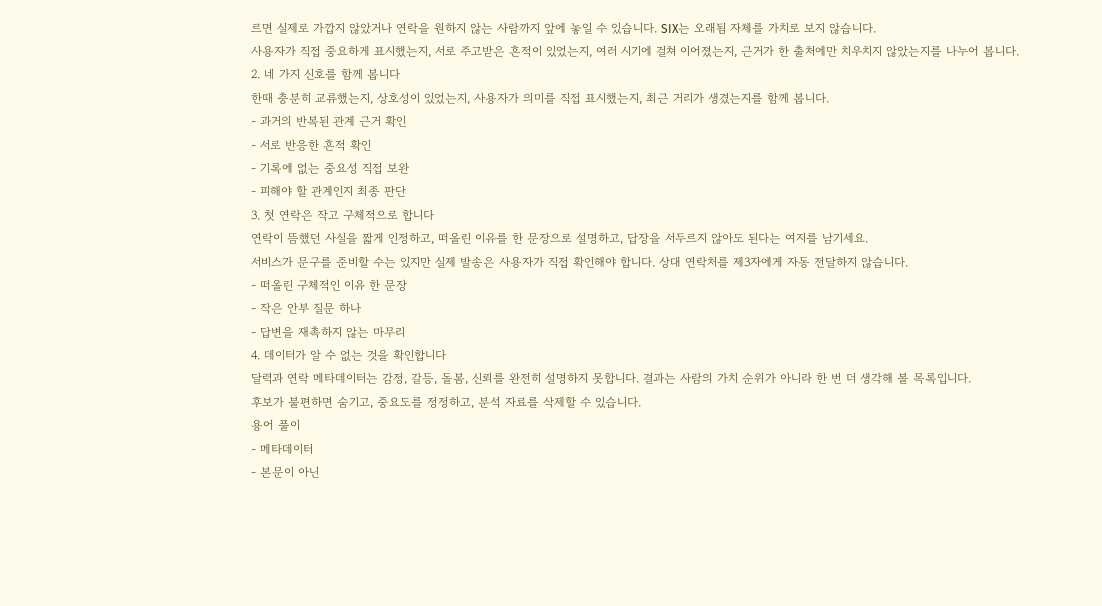르면 실제로 가깝지 않았거나 연락을 원하지 않는 사람까지 앞에 놓일 수 있습니다. SIX는 오래됨 자체를 가치로 보지 않습니다.
사용자가 직접 중요하게 표시했는지, 서로 주고받은 흔적이 있었는지, 여러 시기에 걸쳐 이어졌는지, 근거가 한 출처에만 치우치지 않았는지를 나누어 봅니다.
2. 네 가지 신호를 함께 봅니다
한때 충분히 교류했는지, 상호성이 있었는지, 사용자가 의미를 직접 표시했는지, 최근 거리가 생겼는지를 함께 봅니다.
- 과거의 반복된 관계 근거 확인
- 서로 반응한 흔적 확인
- 기록에 없는 중요성 직접 보완
- 피해야 할 관계인지 최종 판단
3. 첫 연락은 작고 구체적으로 합니다
연락이 뜸했던 사실을 짧게 인정하고, 떠올린 이유를 한 문장으로 설명하고, 답장을 서두르지 않아도 된다는 여지를 남기세요.
서비스가 문구를 준비할 수는 있지만 실제 발송은 사용자가 직접 확인해야 합니다. 상대 연락처를 제3자에게 자동 전달하지 않습니다.
- 떠올린 구체적인 이유 한 문장
- 작은 안부 질문 하나
- 답변을 재촉하지 않는 마무리
4. 데이터가 알 수 없는 것을 확인합니다
달력과 연락 메타데이터는 감정, 갈등, 돌봄, 신뢰를 완전히 설명하지 못합니다. 결과는 사람의 가치 순위가 아니라 한 번 더 생각해 볼 목록입니다.
후보가 불편하면 숨기고, 중요도를 정정하고, 분석 자료를 삭제할 수 있습니다.
용어 풀이
- 메타데이터
- 본문이 아닌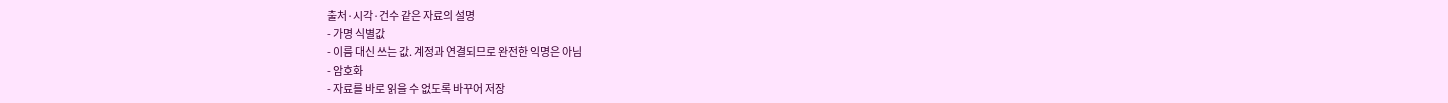출처·시각·건수 같은 자료의 설명
- 가명 식별값
- 이름 대신 쓰는 값. 계정과 연결되므로 완전한 익명은 아님
- 암호화
- 자료를 바로 읽을 수 없도록 바꾸어 저장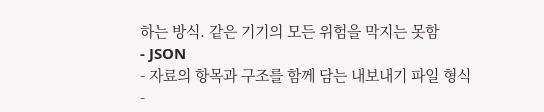하는 방식. 같은 기기의 모든 위험을 막지는 못함
- JSON
- 자료의 항목과 구조를 함께 담는 내보내기 파일 형식
-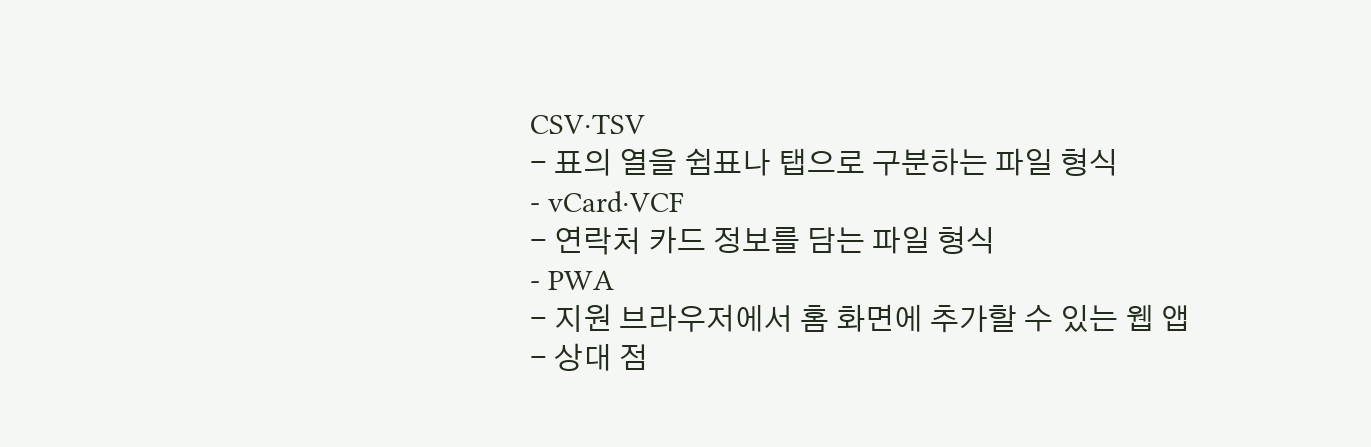CSV·TSV
- 표의 열을 쉼표나 탭으로 구분하는 파일 형식
- vCard·VCF
- 연락처 카드 정보를 담는 파일 형식
- PWA
- 지원 브라우저에서 홈 화면에 추가할 수 있는 웹 앱
- 상대 점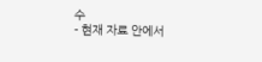수
- 현재 자료 안에서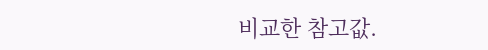비교한 참고값.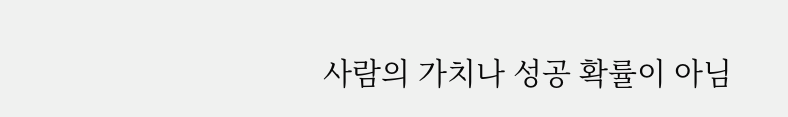사람의 가치나 성공 확률이 아님